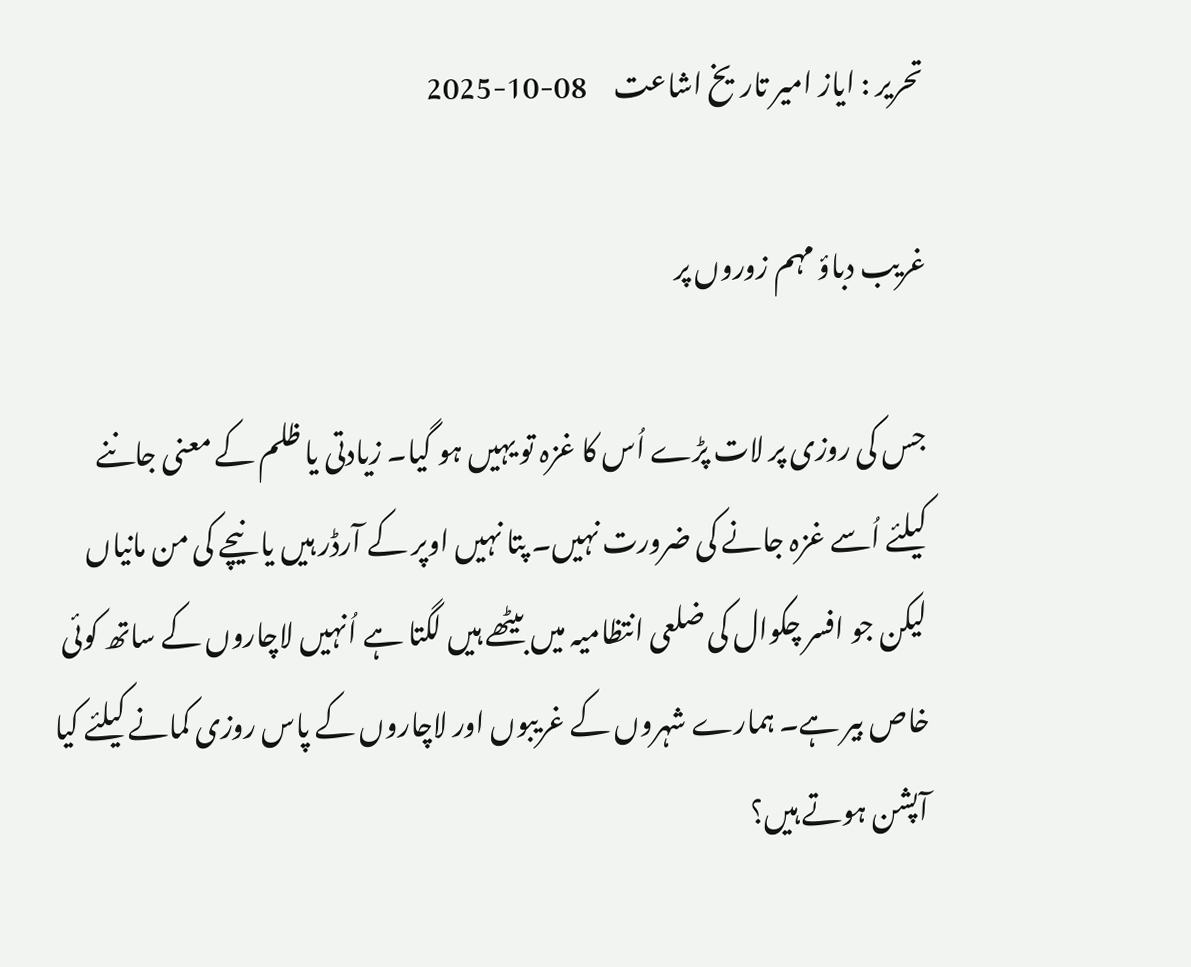تحریر : ایاز امیر تاریخ اشاعت     08-10-2025

غریب دباؤ مہم زوروں پر

جس کی روزی پر لات پڑے اُس کا غزہ تو یہیں ہو گیا۔ زیادتی یا ظلم کے معنی جاننے کیلئے اُسے غزہ جانے کی ضرورت نہیں۔ پتا نہیں اوپر کے آرڈر ہیں یا نیچے کی من مانیاں لیکن جو افسر چکوال کی ضلعی انتظامیہ میں بیٹھے ہیں لگتا ہے اُنہیں لاچاروں کے ساتھ کوئی خاص بیر ہے۔ ہمارے شہروں کے غریبوں اور لاچاروں کے پاس روزی کمانے کیلئے کیا آپشن ہوتے ہیں؟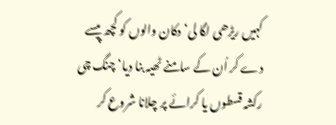کہیں ریڑھی لگا لی‘ دکان والوں کو کچھ پیسے دے کر اُن کے سامنے ٹھیہ بنا دیا‘ چنگ چی رکشہ قسطوں یا کرائے پر چلانا شروع کر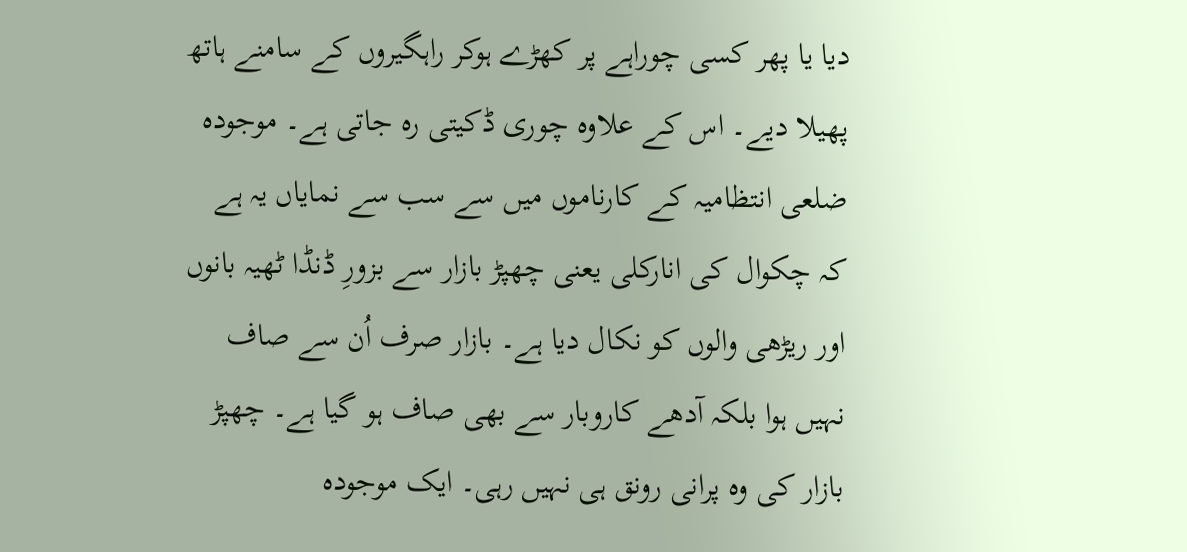دیا یا پھر کسی چوراہے پر کھڑے ہوکر راہگیروں کے سامنے ہاتھ پھیلا دیے۔ اس کے علاوہ چوری ڈکیتی رہ جاتی ہے۔ موجودہ ضلعی انتظامیہ کے کارناموں میں سے سب سے نمایاں یہ ہے کہ چکوال کی انارکلی یعنی چھپڑ بازار سے بزورِ ڈنڈا ٹھیہ بانوں اور ریڑھی والوں کو نکال دیا ہے۔ بازار صرف اُن سے صاف نہیں ہوا بلکہ آدھے کاروبار سے بھی صاف ہو گیا ہے۔ چھپڑ بازار کی وہ پرانی رونق ہی نہیں رہی۔ ایک موجودہ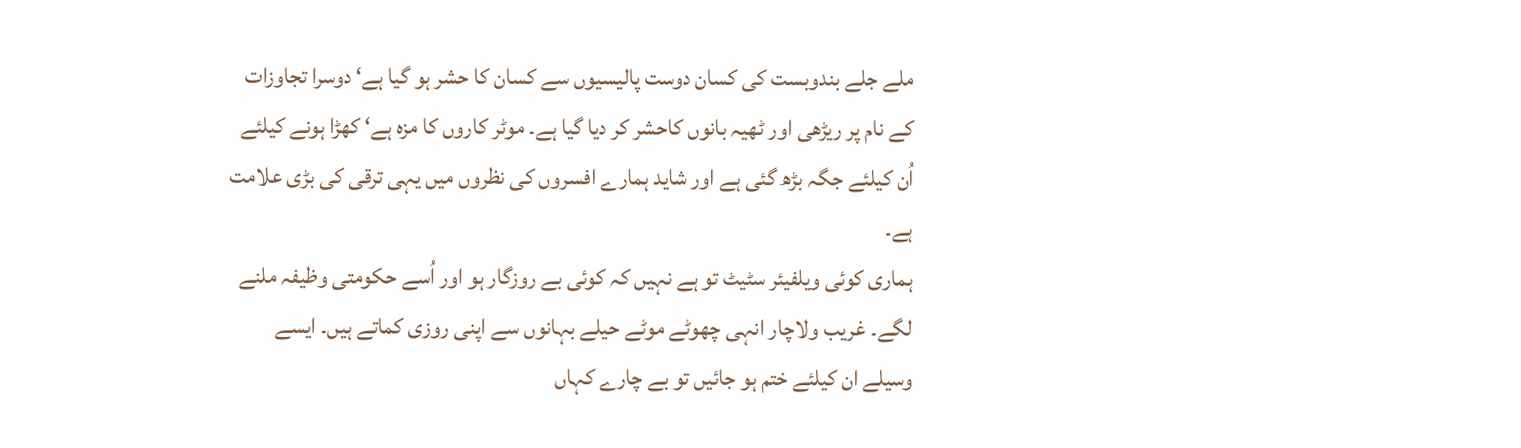ملے جلے بندوبست کی کسان دوست پالیسیوں سے کسان کا حشر ہو گیا ہے‘ دوسرا تجاوزات کے نام پر ریڑھی اور ٹھیہ بانوں کاحشر کر دیا گیا ہے۔ موٹر کاروں کا مزہ ہے‘ کھڑا ہونے کیلئے اُن کیلئے جگہ بڑھ گئی ہے اور شاید ہمارے افسروں کی نظروں میں یہی ترقی کی بڑی علامت ہے۔
ہماری کوئی ویلفیئر سٹیٹ تو ہے نہیں کہ کوئی بے روزگار ہو اور اُسے حکومتی وظیفہ ملنے لگے۔ غریب ولاچار انہی چھوٹے موٹے حیلے بہانوں سے اپنی روزی کماتے ہیں۔ ایسے وسیلے ان کیلئے ختم ہو جائیں تو بے چارے کہاں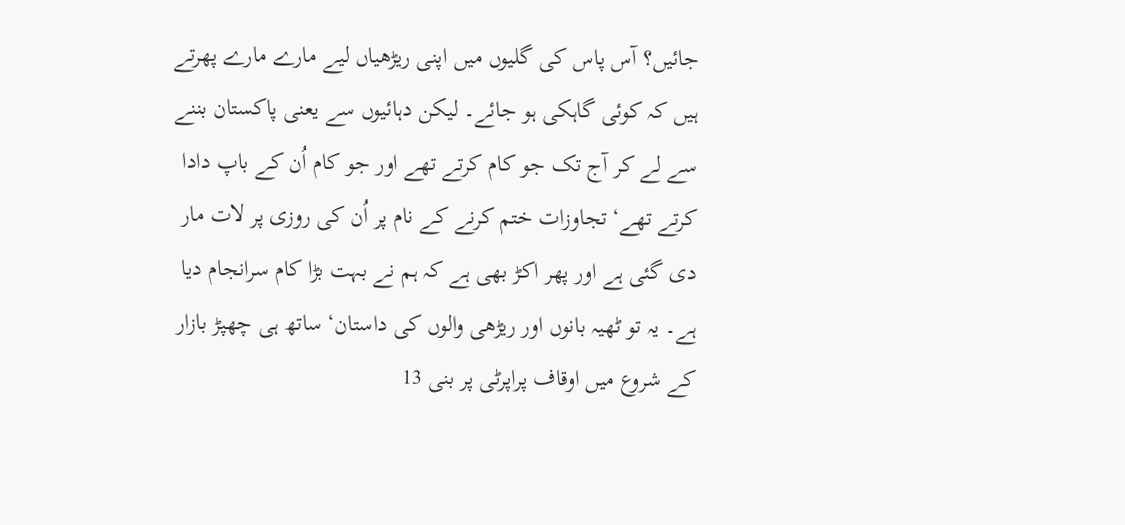جائیں؟ آس پاس کی گلیوں میں اپنی ریڑھیاں لیے مارے مارے پھرتے ہیں کہ کوئی گاہکی ہو جائے۔ لیکن دہائیوں سے یعنی پاکستان بننے سے لے کر آج تک جو کام کرتے تھے اور جو کام اُن کے باپ دادا کرتے تھے‘ تجاوزات ختم کرنے کے نام پر اُن کی روزی پر لات مار دی گئی ہے اور پھر اکڑ بھی ہے کہ ہم نے بہت بڑا کام سرانجام دیا ہے۔ یہ تو ٹھیہ بانوں اور ریڑھی والوں کی داستان‘ ساتھ ہی چھپڑ بازار کے شروع میں اوقاف پراپرٹی پر بنی 13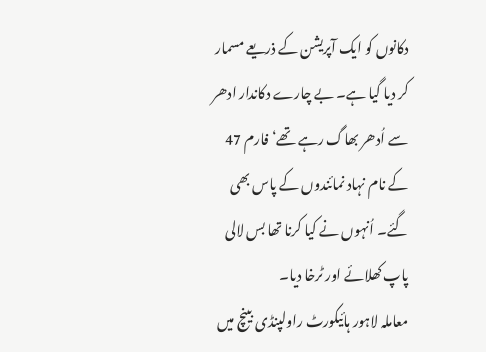دکانوں کو ایک آپریشن کے ذریعے مسمار کر دیا گیا ہے۔ بے چارے دکاندار ادھر سے اُدھر بھاگ رہے تھے‘ فارم 47 کے نام نہاد نمائندوں کے پاس بھی گئے۔ اُنہوں نے کیا کرنا تھا بس لالی پاپ کھلائے اور ٹرخا دیا۔
معاملہ لاہور ہائیکورٹ راولپنڈی بینچ میں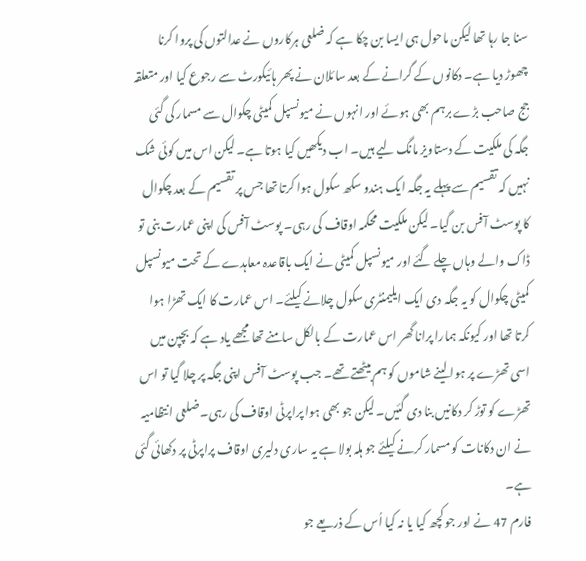سنا جا رہا تھا لیکن ماحول ہی ایسا بن چکا ہے کہ ضلعی ہرکاروں نے عدالتوں کی پروا کرنا چھوڑ دیا ہے۔ دکانوں کے گرانے کے بعد سائلان نے پھر ہائیکورٹ سے رجوع کیا اور متعلقہ جج صاحب بڑے برہم بھی ہوئے اور انہوں نے میونسپل کمیٹی چکوال سے مسمار کی گئی جگہ کی ملکیت کے دستاویز مانگ لیے ہیں۔ اب دیکھیں کیا ہوتا ہے۔ لیکن اس میں کوئی شک نہیں کہ تقسیم سے پہلے یہ جگہ ایک ہندو سکھ سکول ہوا کرتا تھا جس پر تقسیم کے بعد چکوال کا پوسٹ آفس بن گیا۔ لیکن ملکیت محکمہ اوقاف کی رہی۔ پوسٹ آفس کی اپنی عمارت بنی تو ڈاک والے وہاں چلے گئے اور میونسپل کمیٹی نے ایک باقاعدہ معاہدے کے تحت میونسپل کمیٹی چکوال کو یہ جگہ دی ایک ایلیمنٹری سکول چلانے کیلئے۔ اس عمارت کا ایک تھڑا ہوا کرتا تھا اور کیونکہ ہمارا پرانا گھر اس عمارت کے بالکل سامنے تھا مجھے یاد ہے کہ بچپن میں اسی تھڑے پر ہوا لینے شاموں کو ہم بیٹھتے تھے۔ جب پوسٹ آفس اپنی جگہ پر چلا گیا تو اس تھڑے کو توڑ کر دکانیں بنا دی گئیں۔ لیکن جو بھی ہوا پراپرٹی اوقاف کی رہی۔ ضلعی انتظامیہ نے ان دکانات کو مسمار کرنے کیلئے جو ہلہ بولا ہے یہ ساری دلیری اوقاف پراپرٹی پر دکھائی گئی ہے۔
فارم 47 نے اور جو کچھ کیا یا نہ کیا اُس کے ذریعے جو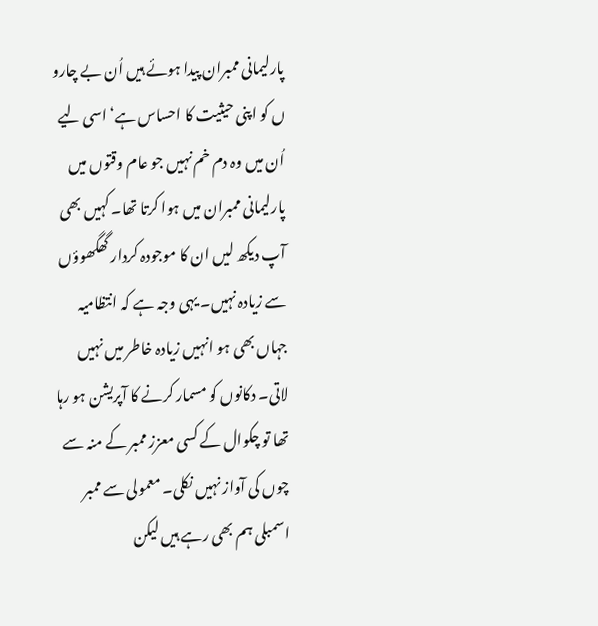پارلیمانی ممبران پیدا ہوئے ہیں اُن بے چارو ں کو اپنی حیثیت کا احساس ہے‘ اسی لیے اُن میں وہ دم خم نہیں جو عام وقتوں میں پارلیمانی ممبران میں ہوا کرتا تھا۔ کہیں بھی آپ دیکھ لیں ان کا موجودہ کردار گھگھوؤں سے زیادہ نہیں۔ یہی وجہ ہے کہ انتظامیہ جہاں بھی ہو انہیں زیادہ خاطر میں نہیں لاتی۔ دکانوں کو مسمار کرنے کا آپریشن ہو رہا تھا تو چکوال کے کسی معزز ممبر کے منہ سے چوں کی آواز نہیں نکلی۔ معمولی سے ممبر اسمبلی ہم بھی رہے ہیں لیکن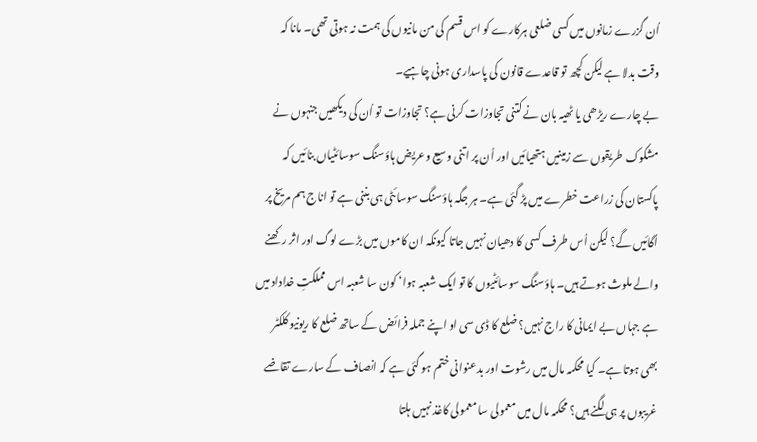اُن گزرے زمانوں میں کسی ضلعی ہرکارے کو اس قسم کی من مانیوں کی ہمت نہ ہوتی تھی۔ مانا کہ وقت بدلا ہے لیکن کچھ تو قاعدے قانون کی پاسداری ہونی چاہیے۔
بے چارے ریڑھی یا ٹھیہ بان نے کتنی تجاوزات کرنی ہے؟ تجاوزات تو اُن کی دیکھیں جنہوں نے مشکوک طریقوں سے زمینیں ہتھیائیں اور اُن پر اتنی وسیع وعریض ہاؤسنگ سوسائٹیاں بنائیں کہ پاکستان کی زراعت خطرے میں پڑ گئی ہے۔ ہر جگہ ہاؤسنگ سوسائٹی ہی بننی ہے تو اناج ہم مریخ پر اُگائیں گے؟ لیکن اُس طرف کسی کا دھیان نہیں جاتا کیونکہ ان کاموں میں بڑے لوگ اور اثر رکھنے والے ملوث ہوتے ہیں۔ ہاؤسنگ سوسائٹیوں کا تو ایک شعبہ ہوا‘ کون سا شعبہ اس مملکتِ خداداد میں ہے جہاں بے ایمانی کا راج نہیں؟ ضلع کا ڈی سی او اپنے جملہ فرائض کے ساتھ ضلع کا ریونیو کلکٹر بھی ہوتا ہے۔ کیا محکمہ مال میں رشوت اور بدعنوانی ختم ہو گئی ہے کہ انصاف کے سارے تقاضے غریبوں پر ہی لگنے ہیں؟ محکمہ مال میں معمولی سا معمولی کاغذ نہیں ہلتا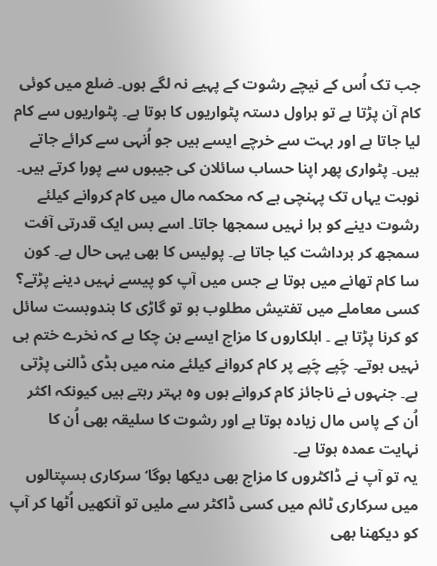جب تک اُس کے نیچے رشوت کے پہیے نہ لگے ہوں۔ ضلع میں کوئی کام آن پڑتا ہے تو ہراول دستہ پٹواریوں کا ہوتا ہے۔ پٹواریوں سے کام لیا جاتا ہے اور بہت سے خرچے ایسے ہیں جو اُنہی سے کرائے جاتے ہیں۔ پٹواری پھر اپنا حساب سائلان کی جیبوں سے پورا کرتے ہیں۔ نوبت یہاں تک پہنچی ہے کہ محکمہ مال میں کام کروانے کیلئے رشوت دینے کو برا نہیں سمجھا جاتا۔ اسے بس ایک قدرتی آفت سمجھ کر برداشت کیا جاتا ہے۔ پولیس کا بھی یہی حال ہے۔ کون سا کام تھانے میں ہوتا ہے جس میں آپ کو پیسے نہیں دینے پڑتے؟ کسی معاملے میں تفتیش مطلوب ہو تو گاڑی کا بندوبست سائل کو کرنا پڑتا ہے ۔ اہلکاروں کا مزاج ایسے بن چکا ہے کہ نخرے ختم ہی نہیں ہوتے۔ چَپے چَپے پر کام کروانے کیلئے منہ میں ہڈی ڈالنی پڑتی ہے۔ جنہوں نے ناجائز کام کروانے ہوں وہ بہتر رہتے ہیں کیونکہ اکثر اُن کے پاس مال زیادہ ہوتا ہے اور رشوت کا سلیقہ بھی اُن کا نہایت عمدہ ہوتا ہے۔
یہ تو آپ نے ڈاکٹروں کا مزاج بھی دیکھا ہوگا‘ سرکاری ہسپتالوں میں سرکاری ٹائم میں کسی ڈاکٹر سے ملیں تو آنکھیں اُٹھا کر آپ کو دیکھنا بھی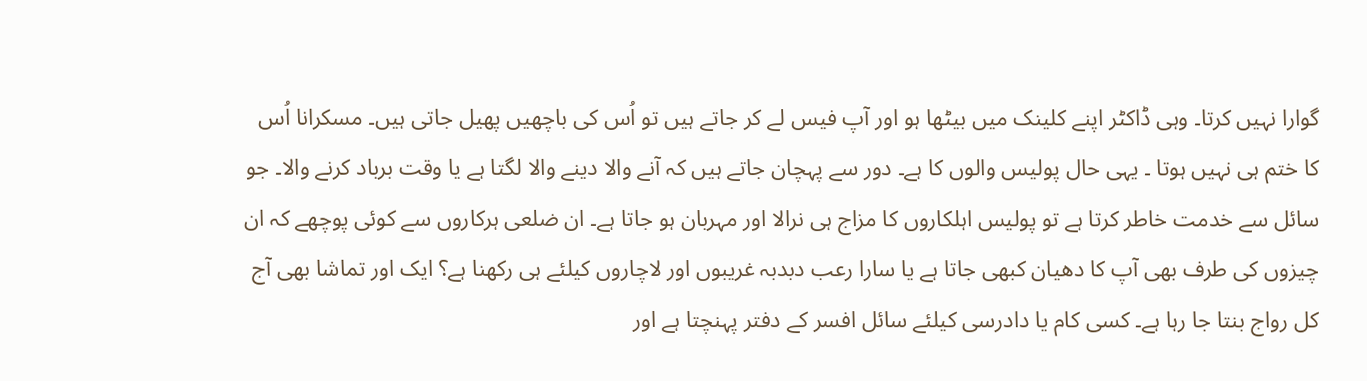گوارا نہیں کرتا۔ وہی ڈاکٹر اپنے کلینک میں بیٹھا ہو اور آپ فیس لے کر جاتے ہیں تو اُس کی باچھیں پھیل جاتی ہیں۔ مسکرانا اُس کا ختم ہی نہیں ہوتا ۔ یہی حال پولیس والوں کا ہے۔ دور سے پہچان جاتے ہیں کہ آنے والا دینے والا لگتا ہے یا وقت برباد کرنے والا۔ جو سائل سے خدمت خاطر کرتا ہے تو پولیس اہلکاروں کا مزاج ہی نرالا اور مہربان ہو جاتا ہے۔ ان ضلعی ہرکاروں سے کوئی پوچھے کہ ان چیزوں کی طرف بھی آپ کا دھیان کبھی جاتا ہے یا سارا رعب دبدبہ غریبوں اور لاچاروں کیلئے ہی رکھنا ہے؟ ایک اور تماشا بھی آج کل رواج بنتا جا رہا ہے۔ کسی کام یا دادرسی کیلئے سائل افسر کے دفتر پہنچتا ہے اور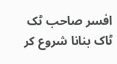افسر صاحب ٹک ٹاک بنانا شروع کر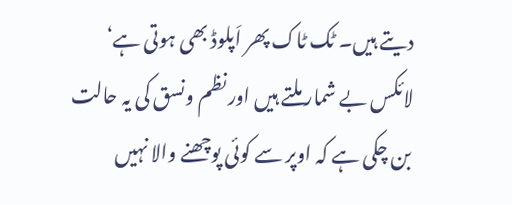دیتے ہیں۔ ٹک ٹاک پھر اَپلوڈ بھی ہوتی ہے‘ لائکس بے شمار ملتے ہیں اور نظم ونسق کی یہ حالت بن چکی ہے کہ اوپر سے کوئی پوچھنے والا نہیں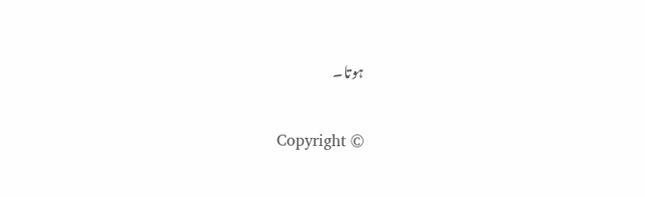ہوتا۔

Copyright ©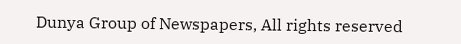Dunya Group of Newspapers, All rights reserved